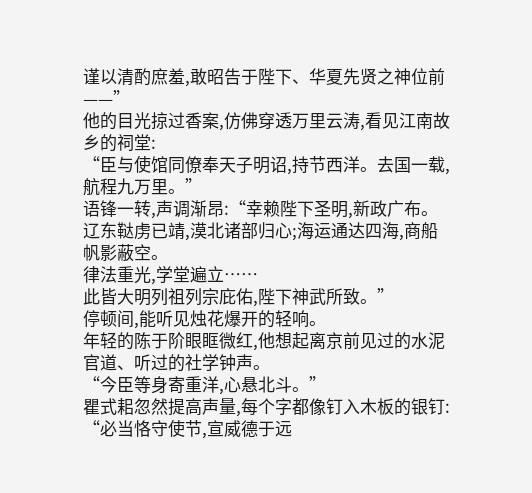谨以清酌庶羞,敢昭告于陛下、华夏先贤之神位前——”
他的目光掠过香案,仿佛穿透万里云涛,看见江南故乡的祠堂:
“臣与使馆同僚奉天子明诏,持节西洋。去国一载,航程九万里。”
语锋一转,声调渐昂:“幸赖陛下圣明,新政广布。
辽东鞑虏已靖,漠北诸部归心;海运通达四海,商船帆影蔽空。
律法重光,学堂遍立……
此皆大明列祖列宗庇佑,陛下神武所致。”
停顿间,能听见烛花爆开的轻响。
年轻的陈于阶眼眶微红,他想起离京前见过的水泥官道、听过的社学钟声。
“今臣等身寄重洋,心悬北斗。”
瞿式耜忽然提高声量,每个字都像钉入木板的银钉:
“必当恪守使节,宣威德于远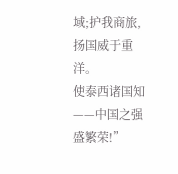域;护我商旅,扬国威于重洋。
使泰西诸国知——中国之强盛繁荣!”